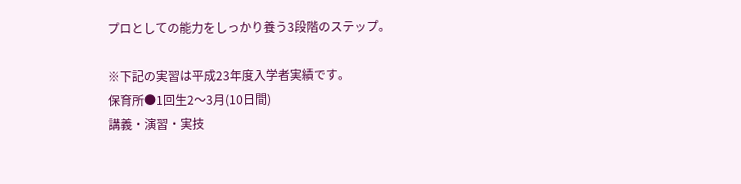プロとしての能力をしっかり養う3段階のステップ。

※下記の実習は平成23年度入学者実績です。
保育所●1回生2〜3月(10日間)
講義・演習・実技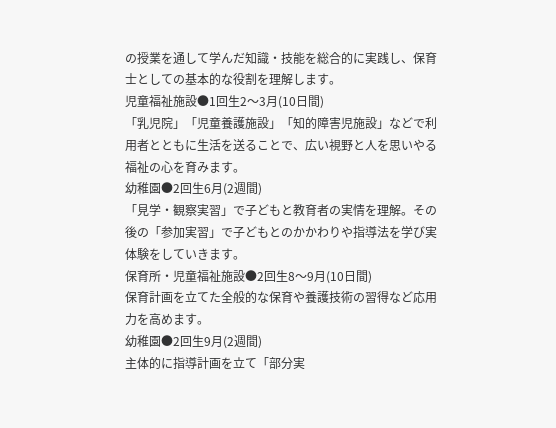の授業を通して学んだ知識・技能を総合的に実践し、保育士としての基本的な役割を理解します。
児童福祉施設●1回生2〜3月(10日間)
「乳児院」「児童養護施設」「知的障害児施設」などで利用者とともに生活を送ることで、広い視野と人を思いやる福祉の心を育みます。
幼稚園●2回生6月(2週間)
「見学・観察実習」で子どもと教育者の実情を理解。その後の「参加実習」で子どもとのかかわりや指導法を学び実体験をしていきます。
保育所・児童福祉施設●2回生8〜9月(10日間)
保育計画を立てた全般的な保育や養護技術の習得など応用力を高めます。
幼稚園●2回生9月(2週間)
主体的に指導計画を立て「部分実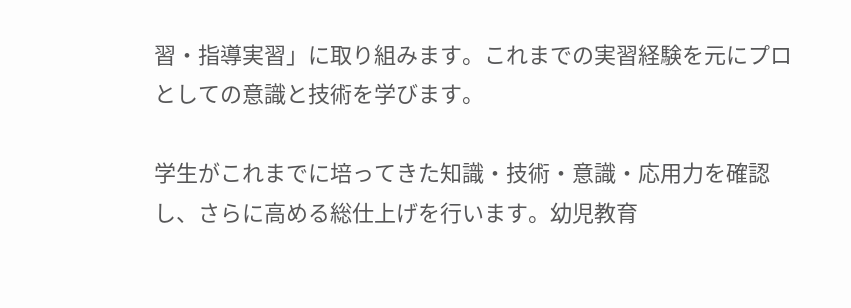習・指導実習」に取り組みます。これまでの実習経験を元にプロとしての意識と技術を学びます。

学生がこれまでに培ってきた知識・技術・意識・応用力を確認し、さらに高める総仕上げを行います。幼児教育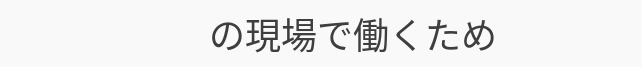の現場で働くため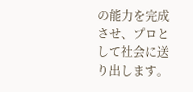の能力を完成させ、プロとして社会に送り出します。